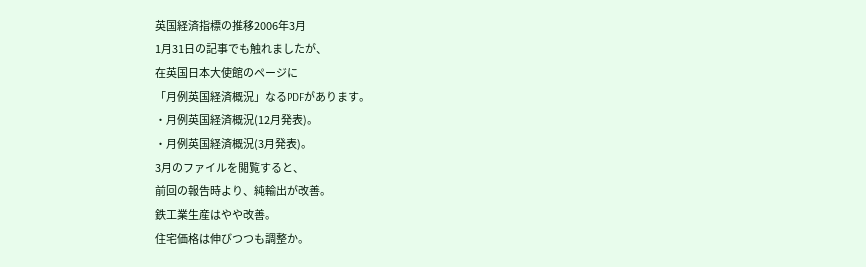英国経済指標の推移2006年3月
1月31日の記事でも触れましたが、
在英国日本大使館のページに
「月例英国経済概況」なるPDFがあります。
・月例英国経済概況(12月発表)。
・月例英国経済概況(3月発表)。
3月のファイルを閲覧すると、
前回の報告時より、純輸出が改善。
鉄工業生産はやや改善。
住宅価格は伸びつつも調整か。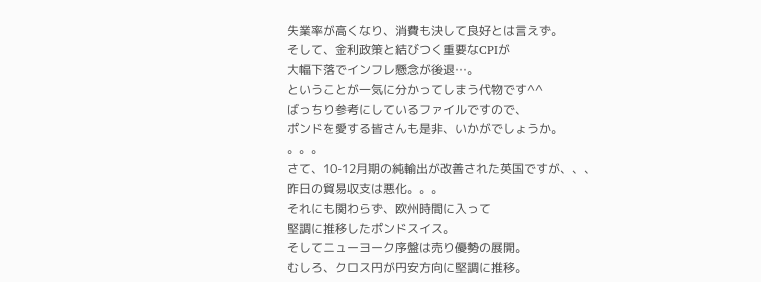失業率が高くなり、消費も決して良好とは言えず。
そして、金利政策と結びつく重要なCPIが
大幅下落でインフレ懸念が後退…。
ということが一気に分かってしまう代物です^^
ばっちり参考にしているファイルですので、
ポンドを愛する皆さんも是非、いかがでしょうか。
。。。
さて、10-12月期の純輸出が改善された英国ですが、、、
昨日の貿易収支は悪化。。。
それにも関わらず、欧州時間に入って
堅調に推移したポンドスイス。
そしてニューヨーク序盤は売り優勢の展開。
むしろ、クロス円が円安方向に堅調に推移。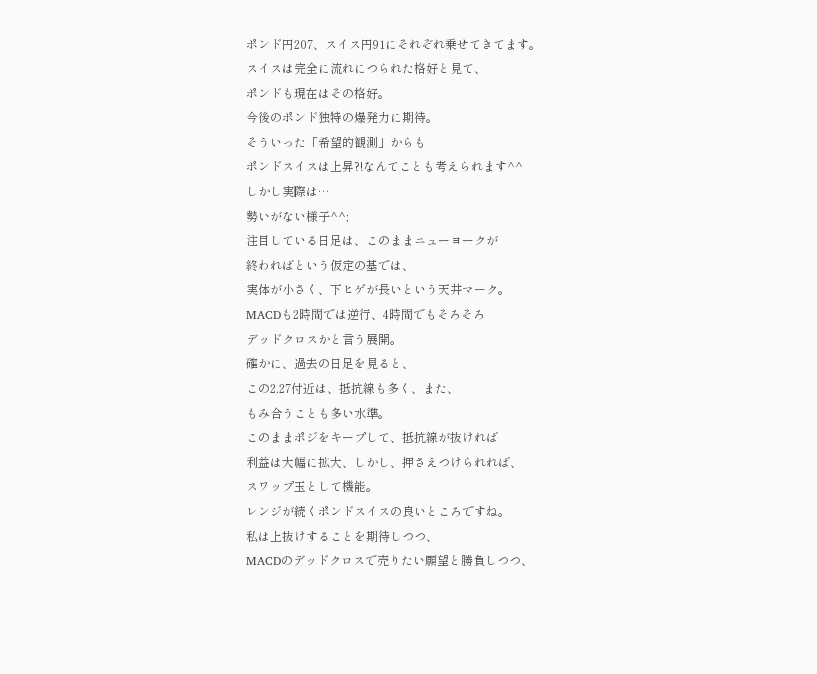ポンド円207、スイス円91にそれぞれ乗せてきてます。
スイスは完全に流れにつられた格好と見て、
ポンドも現在はその格好。
今後のポンド独特の爆発力に期待。
そういった「希望的観測」からも
ポンドスイスは上昇?!なんてことも考えられます^^
しかし実際は…
勢いがない様子^^;
注目している日足は、このままニューヨークが
終わればという仮定の基では、
実体が小さく、下ヒゲが長いという天井マーク。
MACDも2時間では逆行、4時間でもそろそろ
デッドクロスかと言う展開。
確かに、過去の日足を見ると、
この2.27付近は、抵抗線も多く、また、
もみ合うことも多い水準。
このままポジをキープして、抵抗線が抜ければ
利益は大幅に拡大、しかし、押さえつけられれば、
スワップ玉として機能。
レンジが続くポンドスイスの良いところですね。
私は上抜けすることを期待しつつ、
MACDのデッドクロスで売りたい願望と勝負しつつ、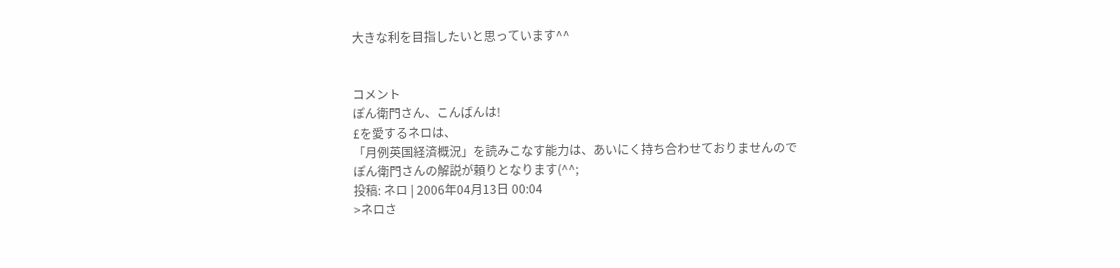大きな利を目指したいと思っています^^


コメント
ぽん衛門さん、こんばんは!
£を愛するネロは、
「月例英国経済概況」を読みこなす能力は、あいにく持ち合わせておりませんので
ぽん衛門さんの解説が頼りとなります(^^;
投稿: ネロ | 2006年04月13日 00:04
>ネロさ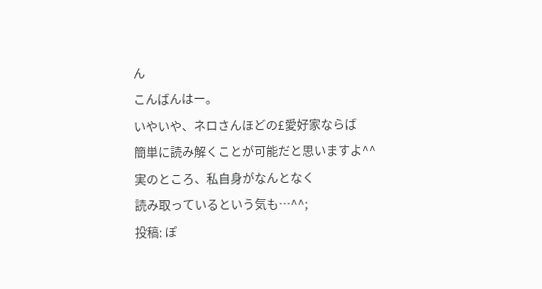ん
こんばんはー。
いやいや、ネロさんほどの£愛好家ならば
簡単に読み解くことが可能だと思いますよ^^
実のところ、私自身がなんとなく
読み取っているという気も…^^;
投稿: ぽ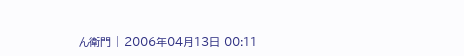ん衛門 | 2006年04月13日 00:11